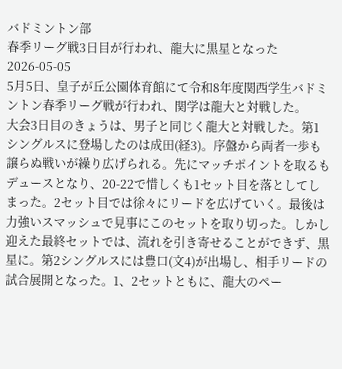バドミントン部
春季リーグ戦3日目が行われ、龍大に黒星となった
2026-05-05
5月5日、皇子が丘公園体育館にて令和8年度関西学生バドミントン春季リーグ戦が行われ、関学は龍大と対戦した。
大会3日目のきょうは、男子と同じく龍大と対戦した。第1シングルスに登場したのは成田(経3)。序盤から両者一歩も譲らぬ戦いが繰り広げられる。先にマッチポイントを取るもデュースとなり、20-22で惜しくも1セット目を落としてしまった。2セット目では徐々にリードを広げていく。最後は力強いスマッシュで見事にこのセットを取り切った。しかし迎えた最終セットでは、流れを引き寄せることができず、黒星に。第2シングルスには豊口(文4)が出場し、相手リードの試合展開となった。1、2セットともに、龍大のペー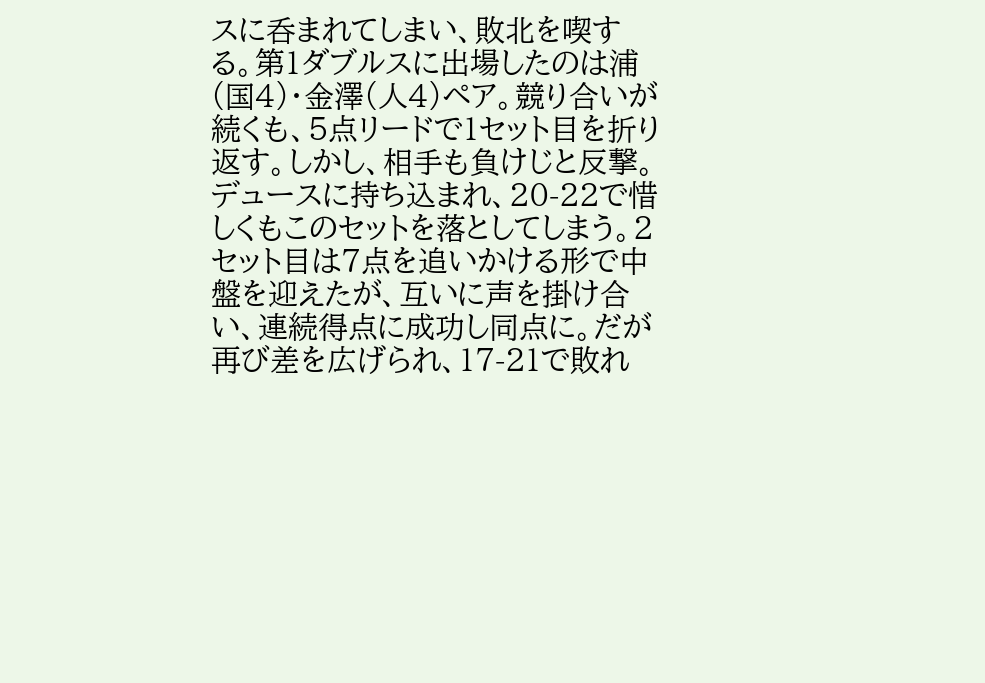スに呑まれてしまい、敗北を喫する。第1ダブルスに出場したのは浦(国4)・金澤(人4)ペア。競り合いが続くも、5点リードで1セット目を折り返す。しかし、相手も負けじと反撃。デュースに持ち込まれ、20-22で惜しくもこのセットを落としてしまう。2セット目は7点を追いかける形で中盤を迎えたが、互いに声を掛け合い、連続得点に成功し同点に。だが再び差を広げられ、17-21で敗れ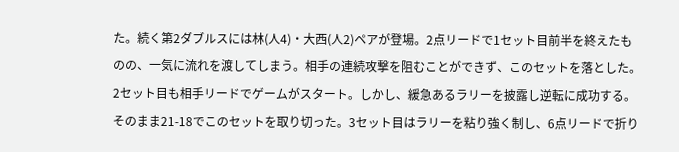た。続く第2ダブルスには林(人4)・大西(人2)ペアが登場。2点リードで1セット目前半を終えたものの、一気に流れを渡してしまう。相手の連続攻撃を阻むことができず、このセットを落とした。2セット目も相手リードでゲームがスタート。しかし、緩急あるラリーを披露し逆転に成功する。そのまま21-18でこのセットを取り切った。3セット目はラリーを粘り強く制し、6点リードで折り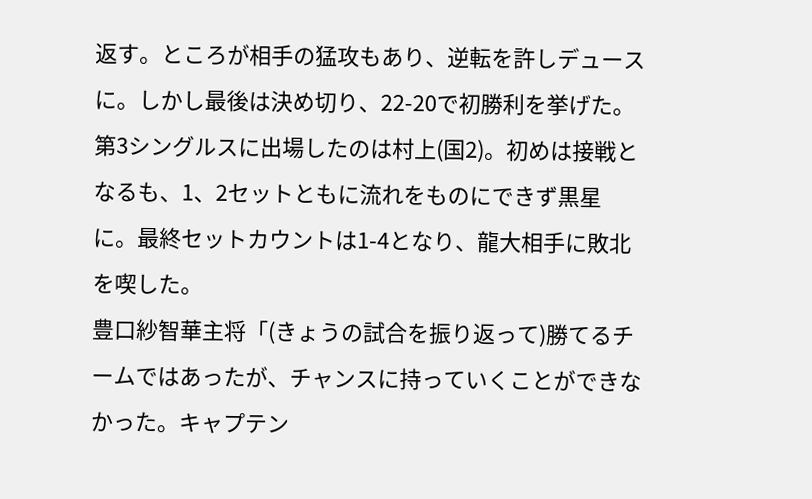返す。ところが相手の猛攻もあり、逆転を許しデュースに。しかし最後は決め切り、22-20で初勝利を挙げた。第3シングルスに出場したのは村上(国2)。初めは接戦となるも、1、2セットともに流れをものにできず黒星に。最終セットカウントは1-4となり、龍大相手に敗北を喫した。
豊口紗智華主将「(きょうの試合を振り返って)勝てるチームではあったが、チャンスに持っていくことができなかった。キャプテン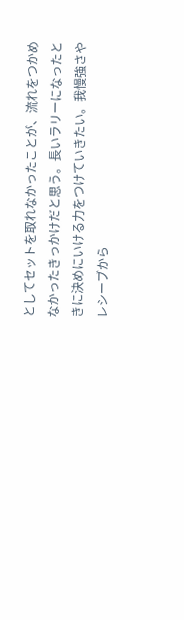としてセットを取れなかったことが、流れをつかめなかったきっかけだと思う。長いラリーになったときに決めにいける力をつけていきたい。我慢強さやレシーブから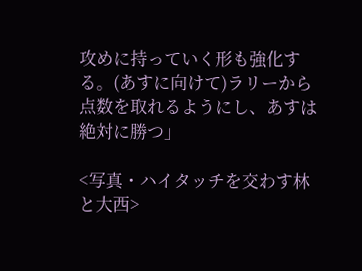攻めに持っていく形も強化する。(あすに向けて)ラリーから点数を取れるようにし、あすは絶対に勝つ」

<写真・ハイタッチを交わす林と大西>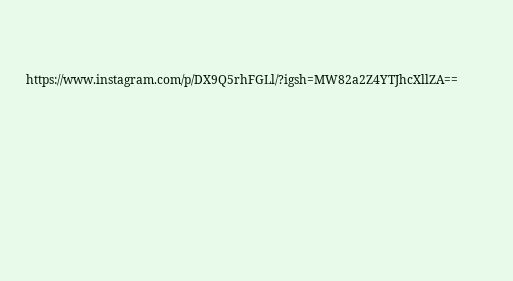https://www.instagram.com/p/DX9Q5rhFGLl/?igsh=MW82a2Z4YTJhcXllZA==